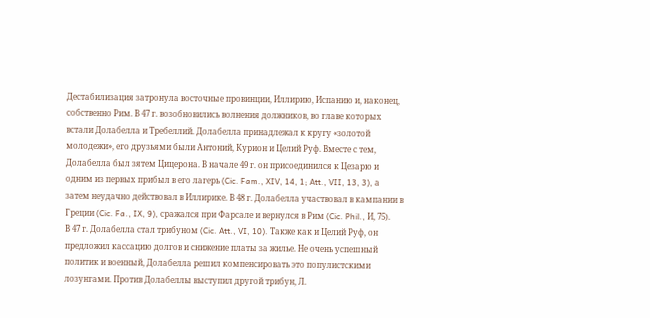Дестабилизация затронула восточные провинции, Иллирию, Испанию и, наконец, собственно Рим. В 47 г. возобновились волнения должников, во главе которых встали Долабелла и Требеллий. Долабелла принадлежал к кругу «золотой молодежи», его друзьями были Антоний, Курион и Целий Руф. Вместе с тем, Долабелла был зятем Цицерона. В начале 49 г. он присоединился к Цезарю и одним из первых прибыл в его лагерь (Cic. Fam., XIV, 14, 1; Att., VII, 13, 3), а затем неудачно действовал в Иллирике. В 48 г. Долабелла участвовал в кампании в Греции (Cic. Fa., IX, 9), сражался при Фарсале и вернулся в Рим (Cic. Phil., И, 75).
В 47 г. Долабелла стал трибуном (Cic. Att., VI, 10). Также как и Целий Руф, он предложил кассацию долгов и снижение платы за жилье. Не очень успешный политик и военный, Долабелла решил компенсировать это популистскими лозунгами. Против Долабеллы выступил другой трибун, Л.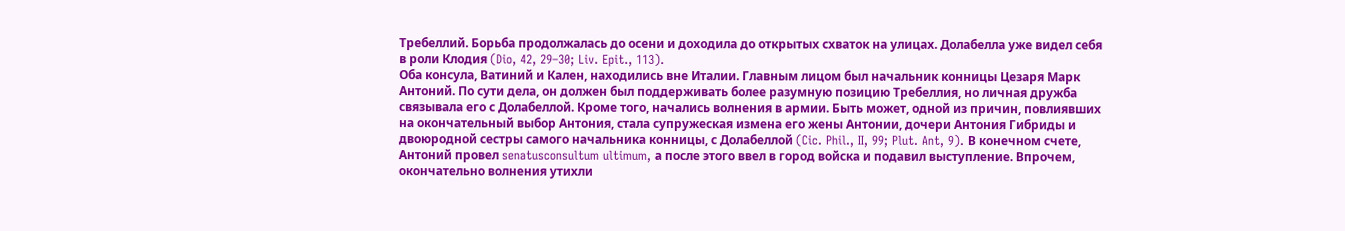Требеллий. Борьба продолжалась до осени и доходила до открытых схваток на улицах. Долабелла уже видел себя в роли Клодия (Dio, 42, 29–30; Liv. Epit., 113).
Оба консула, Ватиний и Кален, находились вне Италии. Главным лицом был начальник конницы Цезаря Марк Антоний. По сути дела, он должен был поддерживать более разумную позицию Требеллия, но личная дружба связывала его с Долабеллой. Кроме того, начались волнения в армии. Быть может, одной из причин, повлиявших на окончательный выбор Антония, стала супружеская измена его жены Антонии, дочери Антония Гибриды и двоюродной сестры самого начальника конницы, с Долабеллой (Cic. Phil., II, 99; Plut. Ant, 9). В конечном счете, Антоний провел senatusconsultum ultimum, а после этого ввел в город войска и подавил выступление. Впрочем, окончательно волнения утихли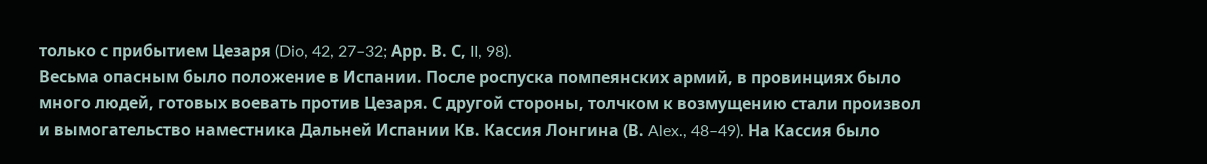только с прибытием Цезаря (Dio, 42, 27–32; Арр. В. С, II, 98).
Весьма опасным было положение в Испании. После роспуска помпеянских армий, в провинциях было много людей, готовых воевать против Цезаря. С другой стороны, толчком к возмущению стали произвол и вымогательство наместника Дальней Испании Кв. Кассия Лонгина (В. Alex., 48–49). На Кассия было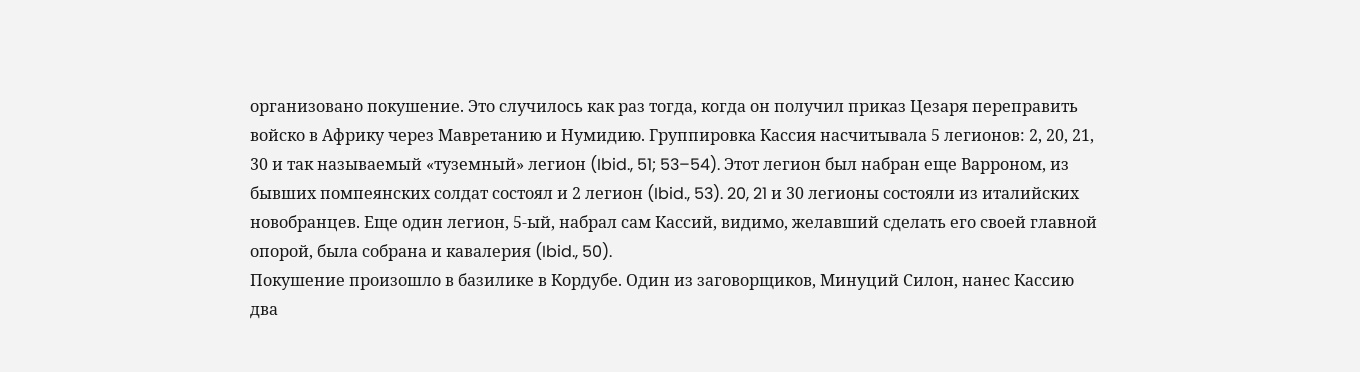организовано покушение. Это случилось как раз тогда, когда он получил приказ Цезаря переправить войско в Африку через Мавретанию и Нумидию. Группировка Кассия насчитывала 5 легионов: 2, 20, 21, 30 и так называемый «туземный» легион (Ibid., 51; 53–54). Этот легион был набран еще Варроном, из бывших помпеянских солдат состоял и 2 легион (Ibid., 53). 20, 21 и 30 легионы состояли из италийских новобранцев. Еще один легион, 5-ый, набрал сам Кассий, видимо, желавший сделать его своей главной опорой, была собрана и кавалерия (Ibid., 50).
Покушение произошло в базилике в Кордубе. Один из заговорщиков, Минуций Силон, нанес Кассию два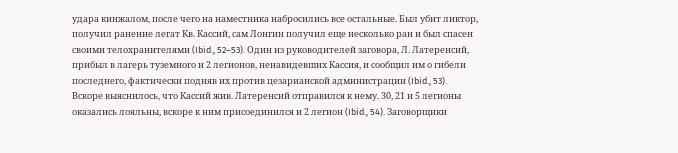удара кинжалом, после чего на наместника набросились все остальные. Был убит ликтор, получил ранение легат Кв. Кассий, сам Лонгин получил еще несколько ран и был спасен своими телохранителями (Ibid., 52–53). Один из руководителей заговора, Л. Латеренсий, прибыл в лагерь туземного и 2 легионов, ненавидевших Кассия, и сообщил им о гибели последнего, фактически подняв их против цезарианской администрации (Ibid., 53).
Вскоре выяснилось, что Кассий жив. Латеренсий отправился к нему. 30, 21 и 5 легионы оказались лояльны, вскоре к ним присоединился и 2 легион (Ibid., 54). Заговорщики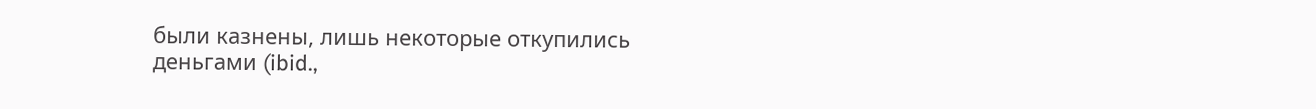были казнены, лишь некоторые откупились деньгами (ibid.,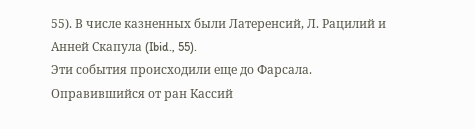55). В числе казненных были Латеренсий, Л. Рацилий и Анней Скапула (Ibid., 55).
Эти события происходили еще до Фарсала. Оправившийся от ран Кассий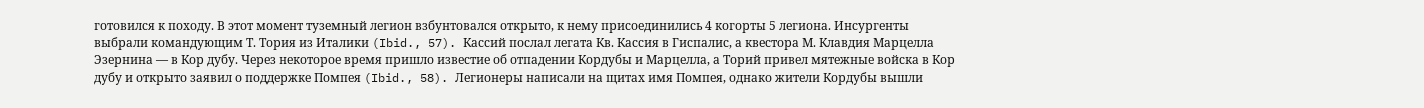готовился к походу. В этот момент туземный легион взбунтовался открыто, к нему присоединились 4 когорты 5 легиона. Инсургенты выбрали командующим Т. Тория из Италики (Ibid., 57). Кассий послал легата Кв. Кассия в Гиспалис, а квестора М. Клавдия Марцелла Эзернина — в Кор дубу. Через некоторое время пришло известие об отпадении Кордубы и Марцелла, а Торий привел мятежные войска в Кор дубу и открыто заявил о поддержке Помпея (Ibid., 58). Легионеры написали на щитах имя Помпея, однако жители Кордубы вышли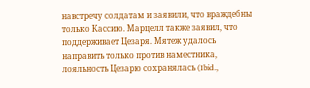навстречу солдатам и заявили, что враждебны только Кассию. Марцелл также заявил, что поддерживает Цезаря. Мятеж удалось направить только против наместника, лояльность Цезарю сохранялась (Ibid.,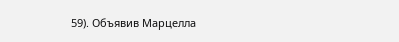59). Объявив Марцелла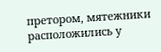претором, мятежники расположились у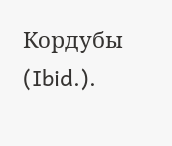Кордубы (Ibid.).